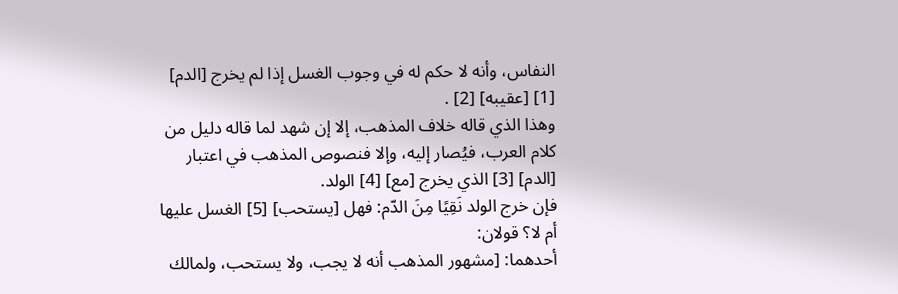النفاس، وأنه لا حكم له في وجوب الغسل إذا لم يخرج [الدم] [1] [عقيبه] [2] .
وهذا الذي قاله خلاف المذهب، إلا إن شهد لما قاله دليل من كلام العرب، فيُصار إليه، وإلا فنصوص المذهب في اعتبار [الدم] [3] الذي يخرج [مع] [4] الولد.
فإن خرج الولد نَقِيًا مِنَ الدّم: فهل [يستحب] [5] الغسل عليها أم لا؟ قولان:
أحدهما: [مشهور المذهب أنه لا يجب، ولا يستحب، ولمالك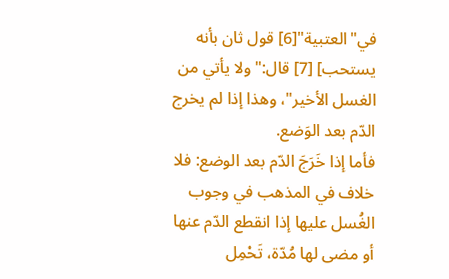في"العتبية"[6] قول ثان بأنه يستحب] [7] قال:"ولا يأتي من الغسل الأخير"، وهذا إذا لم يخرج الدّم بعد الوَضع.
فأما إذا خَرَجَ الدّم بعد الوضع: فلا خلاف في المذهب في وجوب الغُسل عليها إذا انقطع الدّم عنها أو مضى لها مُدّة، تَحْمِل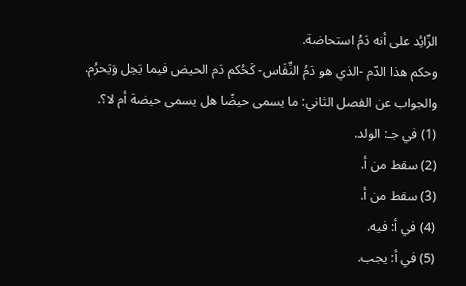الزّائِد على أنه دَمُ استحاضة.
وحكم هذا الدّم -الذي هو دَمُ النِّفَاس- كَحُكم دَم الحيض فيما يَحِل وَيَحرُم.
والجواب عن الفصل الثاني: ما يسمى حيضًا هل يسمى حيضة أم لا؟.
(1) في جـ: الولد.
(2) سقط من أ.
(3) سقط من أ.
(4) في أ: فيه.
(5) في أ: يجب.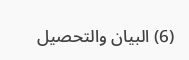(6) البيان والتحصيل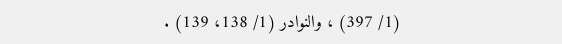(1/ 397) ، والنوادر (1/ 138، 139) .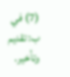(7) في ب: تقديم وتأخير.